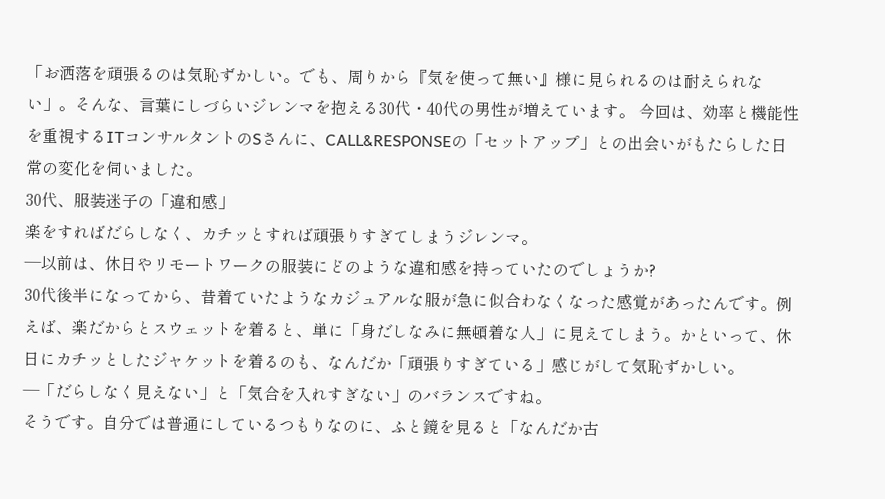「お洒落を頑張るのは気恥ずかしい。でも、周りから『気を使って無い』様に見られるのは耐えられない」。そんな、言葉にしづらいジレンマを抱える30代・40代の男性が増えています。 今回は、効率と機能性を重視するITコンサルタントのSさんに、CALL&RESPONSEの「セットアップ」との出会いがもたらした日常の変化を伺いました。
30代、服装迷子の「違和感」
楽をすればだらしなく、カチッとすれば頑張りすぎてしまうジレンマ。
―以前は、休日やリモートワークの服装にどのような違和感を持っていたのでしょうか?
30代後半になってから、昔着ていたようなカジュアルな服が急に似合わなくなった感覚があったんです。例えば、楽だからとスウェットを着ると、単に「身だしなみに無頓着な人」に見えてしまう。かといって、休日にカチッとしたジャケットを着るのも、なんだか「頑張りすぎている」感じがして気恥ずかしい。
―「だらしなく見えない」と「気合を入れすぎない」のバランスですね。
そうです。自分では普通にしているつもりなのに、ふと鏡を見ると「なんだか古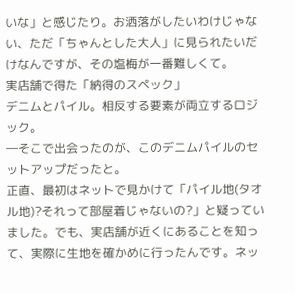いな」と感じたり。お洒落がしたいわけじゃない、ただ「ちゃんとした大人」に見られたいだけなんですが、その塩梅が一番難しくて。
実店舗で得た「納得のスペック」
デニムとパイル。相反する要素が両立するロジック。
―そこで出会ったのが、このデニムパイルのセットアップだったと。
正直、最初はネットで見かけて「パイル地(タオル地)?それって部屋着じゃないの?」と疑っていました。でも、実店舗が近くにあることを知って、実際に生地を確かめに行ったんです。ネッ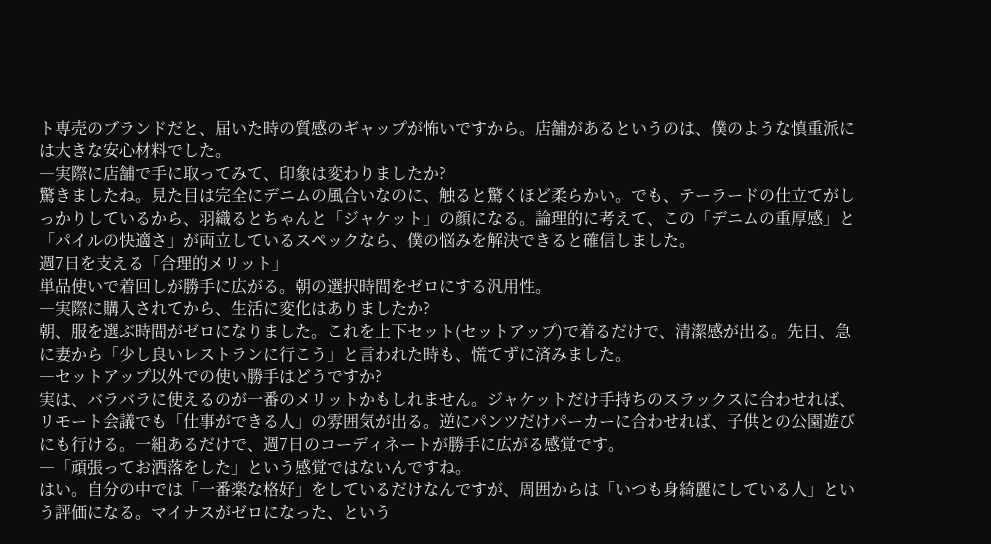ト専売のブランドだと、届いた時の質感のギャップが怖いですから。店舗があるというのは、僕のような慎重派には大きな安心材料でした。
―実際に店舗で手に取ってみて、印象は変わりましたか?
驚きましたね。見た目は完全にデニムの風合いなのに、触ると驚くほど柔らかい。でも、テーラードの仕立てがしっかりしているから、羽織るとちゃんと「ジャケット」の顔になる。論理的に考えて、この「デニムの重厚感」と「パイルの快適さ」が両立しているスペックなら、僕の悩みを解決できると確信しました。
週7日を支える「合理的メリット」
単品使いで着回しが勝手に広がる。朝の選択時間をゼロにする汎用性。
―実際に購入されてから、生活に変化はありましたか?
朝、服を選ぶ時間がゼロになりました。これを上下セット(セットアップ)で着るだけで、清潔感が出る。先日、急に妻から「少し良いレストランに行こう」と言われた時も、慌てずに済みました。
―セットアップ以外での使い勝手はどうですか?
実は、バラバラに使えるのが一番のメリットかもしれません。ジャケットだけ手持ちのスラックスに合わせれば、リモート会議でも「仕事ができる人」の雰囲気が出る。逆にパンツだけパーカーに合わせれば、子供との公園遊びにも行ける。一組あるだけで、週7日のコーディネートが勝手に広がる感覚です。
―「頑張ってお洒落をした」という感覚ではないんですね。
はい。自分の中では「一番楽な格好」をしているだけなんですが、周囲からは「いつも身綺麗にしている人」という評価になる。マイナスがゼロになった、という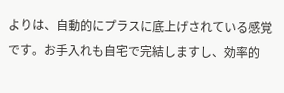よりは、自動的にプラスに底上げされている感覚です。お手入れも自宅で完結しますし、効率的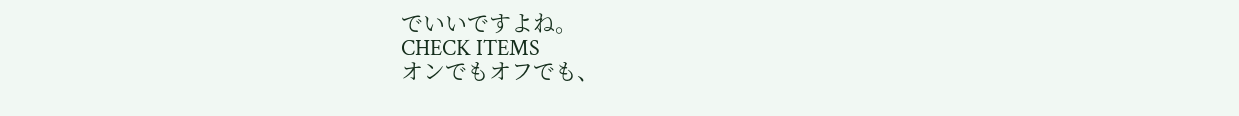でいいですよね。
CHECK ITEMS
オンでもオフでも、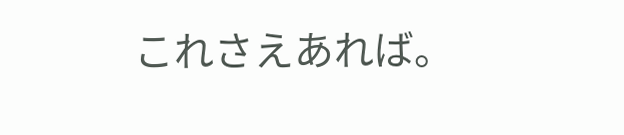これさえあれば。